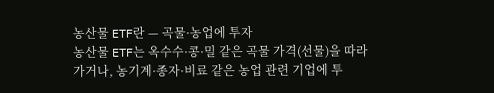농산물 ETF란 — 곡물·농업에 투자
농산물 ETF는 옥수수·콩·밀 같은 곡물 가격(선물)을 따라가거나, 농기계·종자·비료 같은 농업 관련 기업에 투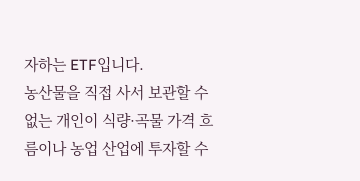자하는 ETF입니다.
농산물을 직접 사서 보관할 수 없는 개인이 식량·곡물 가격 흐름이나 농업 산업에 투자할 수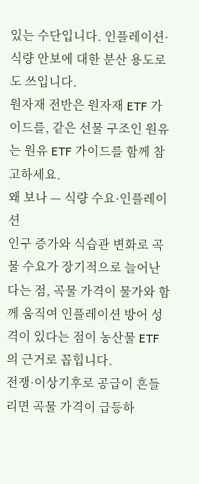있는 수단입니다. 인플레이션·식량 안보에 대한 분산 용도로도 쓰입니다.
원자재 전반은 원자재 ETF 가이드를, 같은 선물 구조인 원유는 원유 ETF 가이드를 함께 참고하세요.
왜 보나 — 식량 수요·인플레이션
인구 증가와 식습관 변화로 곡물 수요가 장기적으로 늘어난다는 점, 곡물 가격이 물가와 함께 움직여 인플레이션 방어 성격이 있다는 점이 농산물 ETF의 근거로 꼽힙니다.
전쟁·이상기후로 공급이 흔들리면 곡물 가격이 급등하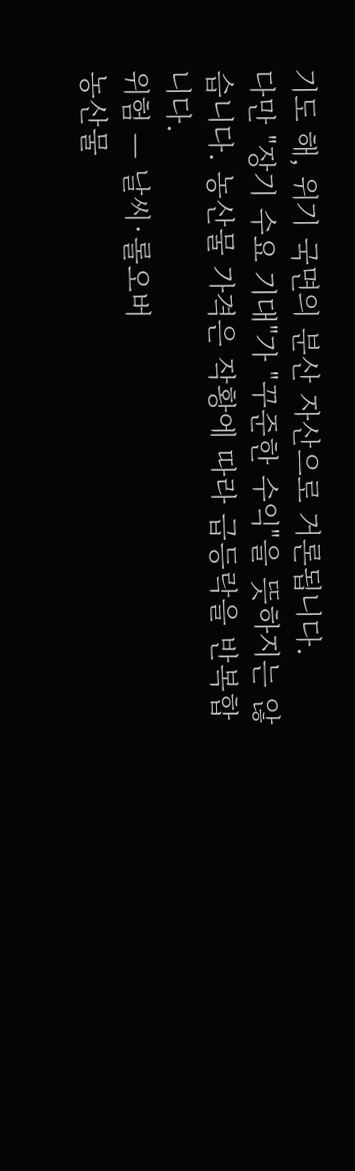기도 해, 위기 국면의 분산 자산으로 거론됩니다.
다만 "장기 수요 기대"가 "꾸준한 수익"을 뜻하지는 않습니다. 농산물 가격은 작황에 따라 급등락을 반복합니다.
위험 — 날씨·롤오버
농산물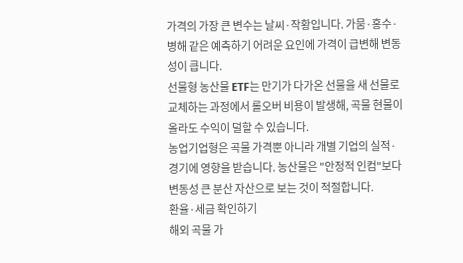가격의 가장 큰 변수는 날씨·작황입니다. 가뭄·홍수·병해 같은 예측하기 어려운 요인에 가격이 급변해 변동성이 큽니다.
선물형 농산물 ETF는 만기가 다가온 선물을 새 선물로 교체하는 과정에서 롤오버 비용이 발생해, 곡물 현물이 올라도 수익이 덜할 수 있습니다.
농업기업형은 곡물 가격뿐 아니라 개별 기업의 실적·경기에 영향을 받습니다. 농산물은 "안정적 인컴"보다 변동성 큰 분산 자산으로 보는 것이 적절합니다.
환율·세금 확인하기
해외 곡물 가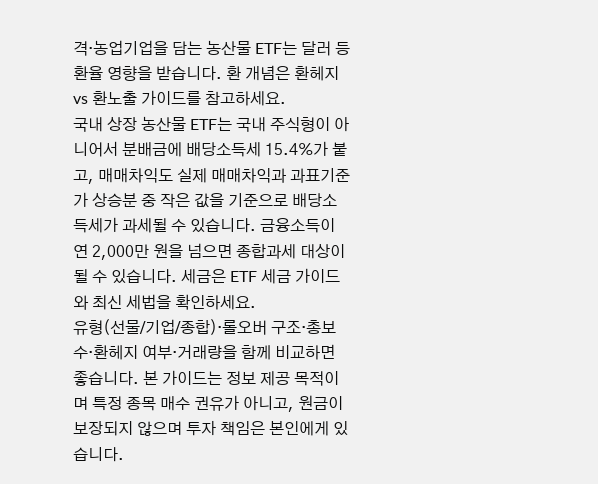격·농업기업을 담는 농산물 ETF는 달러 등 환율 영향을 받습니다. 환 개념은 환헤지 vs 환노출 가이드를 참고하세요.
국내 상장 농산물 ETF는 국내 주식형이 아니어서 분배금에 배당소득세 15.4%가 붙고, 매매차익도 실제 매매차익과 과표기준가 상승분 중 작은 값을 기준으로 배당소득세가 과세될 수 있습니다. 금융소득이 연 2,000만 원을 넘으면 종합과세 대상이 될 수 있습니다. 세금은 ETF 세금 가이드와 최신 세법을 확인하세요.
유형(선물/기업/종합)·롤오버 구조·총보수·환헤지 여부·거래량을 함께 비교하면 좋습니다. 본 가이드는 정보 제공 목적이며 특정 종목 매수 권유가 아니고, 원금이 보장되지 않으며 투자 책임은 본인에게 있습니다.